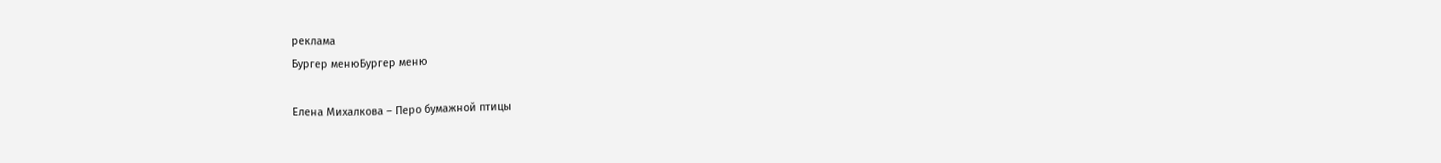реклама
Бургер менюБургер меню

Елена Михалкова – Перо бумажной птицы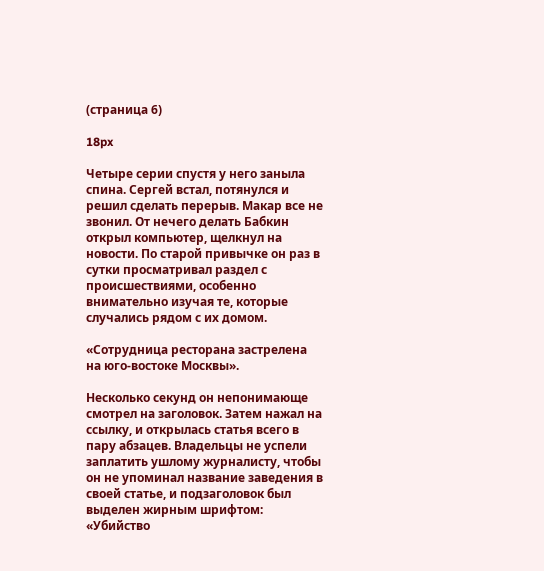(страница 6)

18px

Четыре серии спустя у него заныла спина. Сергей встал, потянулся и решил сделать перерыв. Макар все не звонил. От нечего делать Бабкин открыл компьютер, щелкнул на новости. По старой привычке он раз в сутки просматривал раздел с происшествиями, особенно внимательно изучая те, которые случались рядом с их домом.

«Сотрудница ресторана застрелена на юго-востоке Москвы».

Несколько секунд он непонимающе смотрел на заголовок. Затем нажал на ссылку, и открылась статья всего в пару абзацев. Владельцы не успели заплатить ушлому журналисту, чтобы он не упоминал название заведения в своей статье, и подзаголовок был выделен жирным шрифтом: «Убийство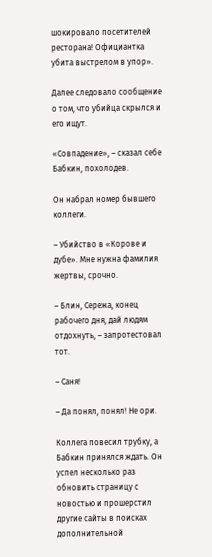шокировало посетителей ресторана! Официантка убита выстрелом в упор».

Далее следовало сообщение о том, что убийца скрылся и его ищут.

«Совпадение», – сказал себе Бабкин, похолодев.

Он набрал номер бывшего коллеги.

– Убийство в «Корове и дубе». Мне нужна фамилия жертвы, срочно.

– Блин, Сережа, конец рабочего дня, дай людям отдохнуть, – запротестовал тот.

– Саня!

– Да понял, понял! Не ори.

Коллега повесил трубку, а Бабкин принялся ждать. Он успел несколько раз обновить страницу с новостью и прошерстил другие сайты в поисках дополнительной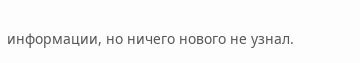информации, но ничего нового не узнал.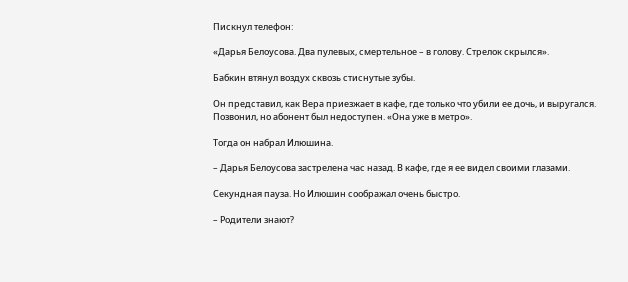Пискнул телефон:

«Дарья Белоусова. Два пулевых, смертельное – в голову. Стрелок скрылся».

Бабкин втянул воздух сквозь стиснутые зубы.

Он представил, как Вера приезжает в кафе, где только что убили ее дочь, и выругался. Позвонил, но абонент был недоступен. «Она уже в метро».

Тогда он набрал Илюшина.

– Дарья Белоусова застрелена час назад. В кафе, где я ее видел своими глазами.

Секундная пауза. Но Илюшин соображал очень быстро.

– Родители знают?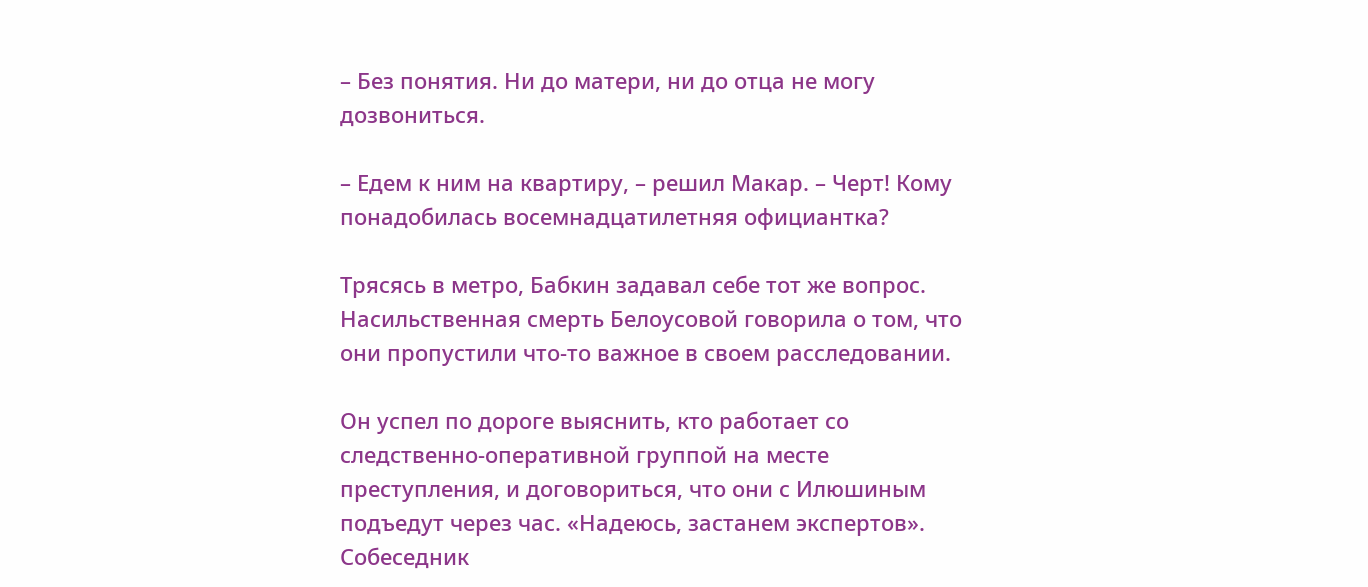– Без понятия. Ни до матери, ни до отца не могу дозвониться.

– Едем к ним на квартиру, – решил Макар. – Черт! Кому понадобилась восемнадцатилетняя официантка?

Трясясь в метро, Бабкин задавал себе тот же вопрос. Насильственная смерть Белоусовой говорила о том, что они пропустили что-то важное в своем расследовании.

Он успел по дороге выяснить, кто работает со следственно-оперативной группой на месте преступления, и договориться, что они с Илюшиным подъедут через час. «Надеюсь, застанем экспертов». Собеседник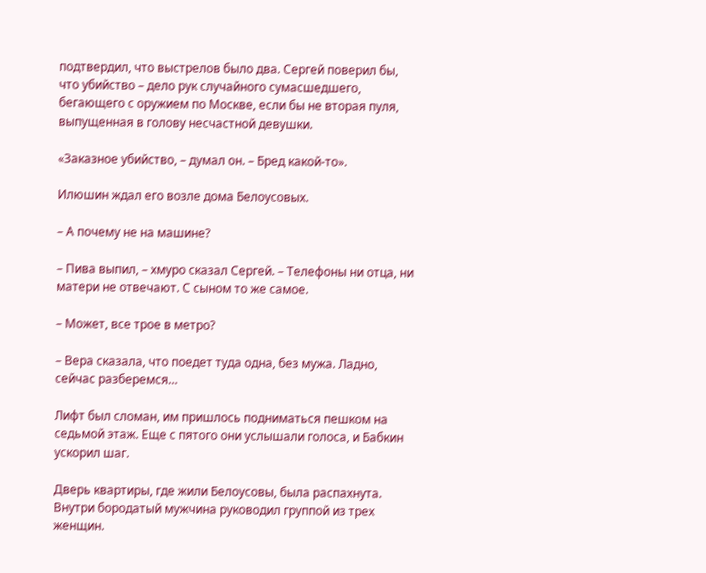подтвердил, что выстрелов было два. Сергей поверил бы, что убийство – дело рук случайного сумасшедшего, бегающего с оружием по Москве, если бы не вторая пуля, выпущенная в голову несчастной девушки.

«Заказное убийство, – думал он. – Бред какой-то».

Илюшин ждал его возле дома Белоусовых.

– А почему не на машине?

– Пива выпил, – хмуро сказал Сергей. – Телефоны ни отца, ни матери не отвечают. С сыном то же самое.

– Может, все трое в метро?

– Вера сказала, что поедет туда одна, без мужа. Ладно, сейчас разберемся…

Лифт был сломан, им пришлось подниматься пешком на седьмой этаж. Еще с пятого они услышали голоса, и Бабкин ускорил шаг.

Дверь квартиры, где жили Белоусовы, была распахнута. Внутри бородатый мужчина руководил группой из трех женщин.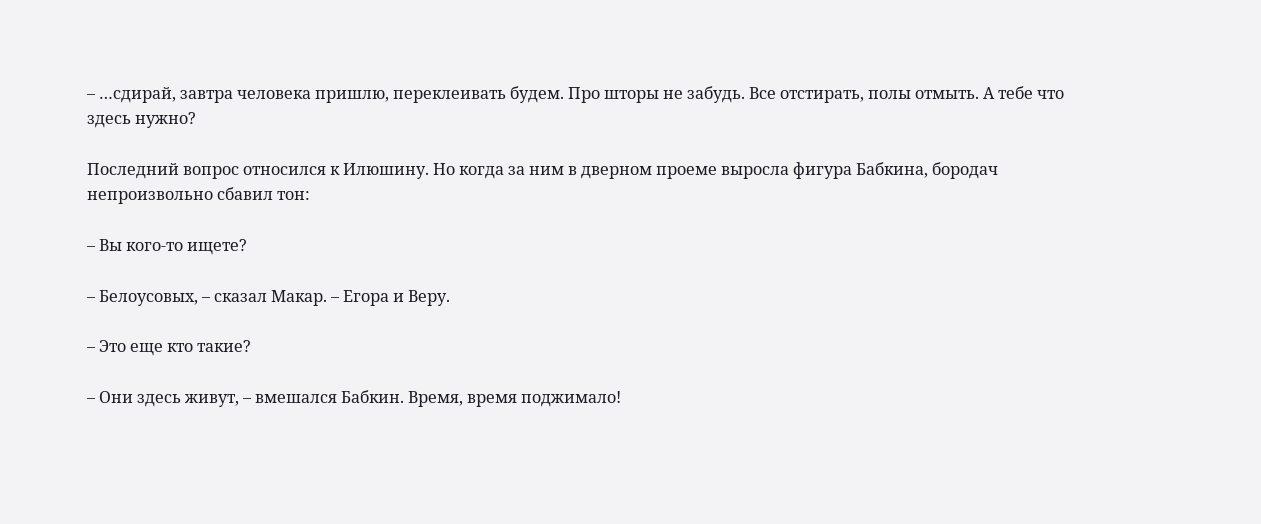– …сдирай, завтра человека пришлю, переклеивать будем. Про шторы не забудь. Все отстирать, полы отмыть. А тебе что здесь нужно?

Последний вопрос относился к Илюшину. Но когда за ним в дверном проеме выросла фигура Бабкина, бородач непроизвольно сбавил тон:

– Вы кого-то ищете?

– Белоусовых, – сказал Макар. – Егора и Веру.

– Это еще кто такие?

– Они здесь живут, – вмешался Бабкин. Время, время поджимало!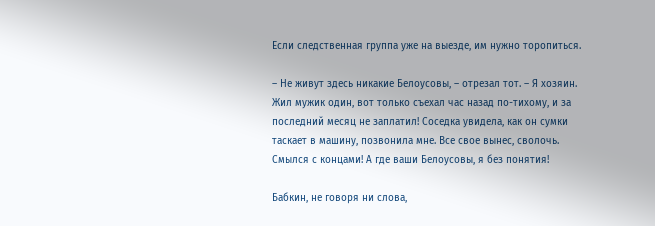Если следственная группа уже на выезде, им нужно торопиться.

– Не живут здесь никакие Белоусовы, – отрезал тот. – Я хозяин. Жил мужик один, вот только съехал час назад по-тихому, и за последний месяц не заплатил! Соседка увидела, как он сумки таскает в машину, позвонила мне. Все свое вынес, сволочь. Смылся с концами! А где ваши Белоусовы, я без понятия!

Бабкин, не говоря ни слова,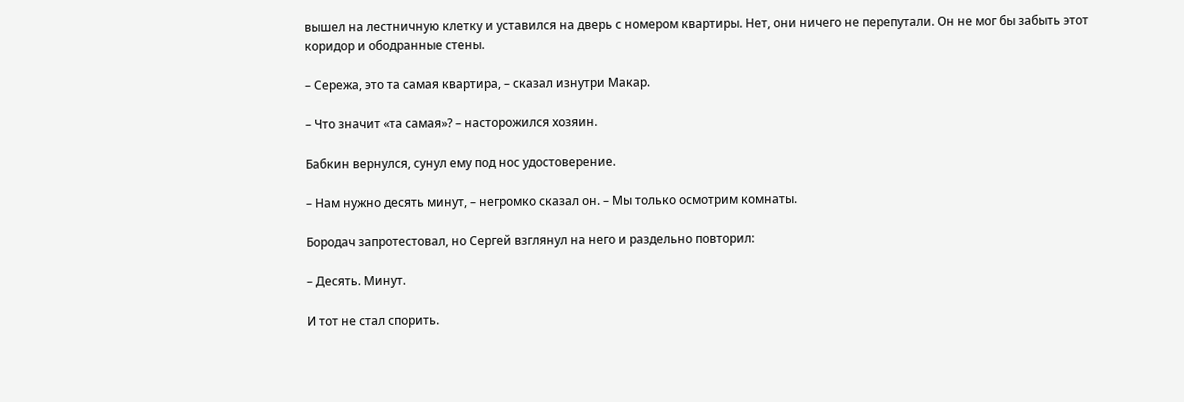вышел на лестничную клетку и уставился на дверь с номером квартиры. Нет, они ничего не перепутали. Он не мог бы забыть этот коридор и ободранные стены.

– Сережа, это та самая квартира, – сказал изнутри Макар.

– Что значит «та самая»? – насторожился хозяин.

Бабкин вернулся, сунул ему под нос удостоверение.

– Нам нужно десять минут, – негромко сказал он. – Мы только осмотрим комнаты.

Бородач запротестовал, но Сергей взглянул на него и раздельно повторил:

– Десять. Минут.

И тот не стал спорить.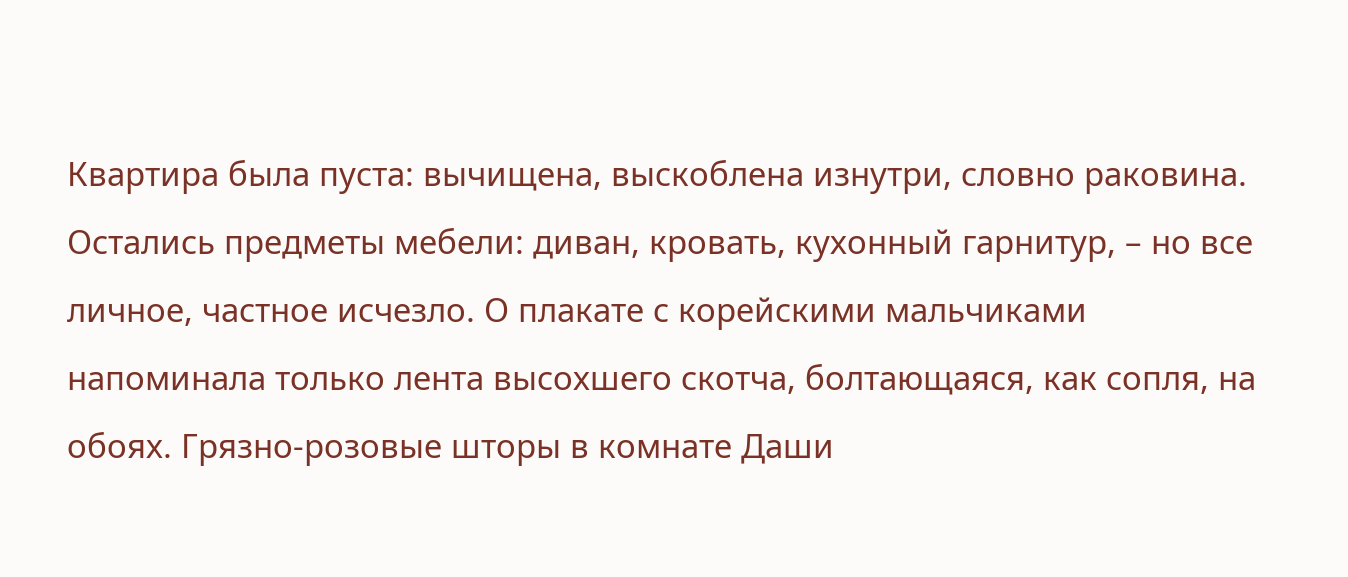Квартира была пуста: вычищена, выскоблена изнутри, словно раковина. Остались предметы мебели: диван, кровать, кухонный гарнитур, – но все личное, частное исчезло. О плакате с корейскими мальчиками напоминала только лента высохшего скотча, болтающаяся, как сопля, на обоях. Грязно-розовые шторы в комнате Даши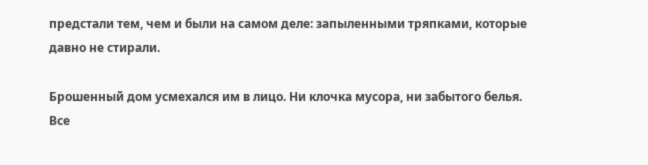предстали тем, чем и были на самом деле: запыленными тряпками, которые давно не стирали.

Брошенный дом усмехался им в лицо. Ни клочка мусора, ни забытого белья. Все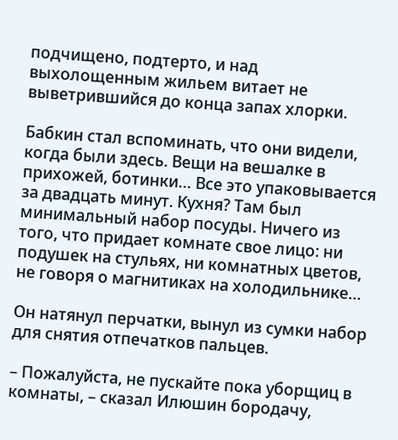подчищено, подтерто, и над выхолощенным жильем витает не выветрившийся до конца запах хлорки.

Бабкин стал вспоминать, что они видели, когда были здесь. Вещи на вешалке в прихожей, ботинки… Все это упаковывается за двадцать минут. Кухня? Там был минимальный набор посуды. Ничего из того, что придает комнате свое лицо: ни подушек на стульях, ни комнатных цветов, не говоря о магнитиках на холодильнике…

Он натянул перчатки, вынул из сумки набор для снятия отпечатков пальцев.

– Пожалуйста, не пускайте пока уборщиц в комнаты, – сказал Илюшин бородачу,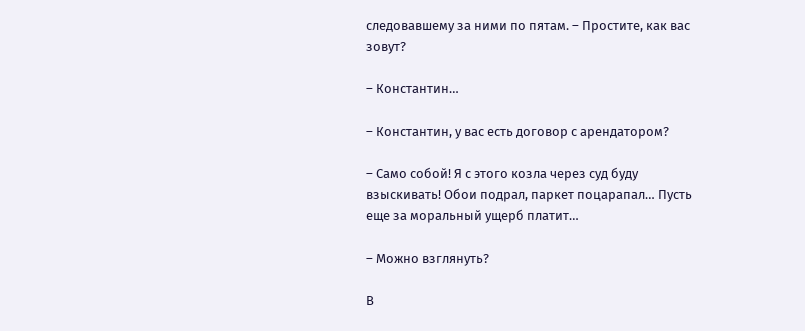следовавшему за ними по пятам. – Простите, как вас зовут?

– Константин…

– Константин, у вас есть договор с арендатором?

– Само собой! Я с этого козла через суд буду взыскивать! Обои подрал, паркет поцарапал… Пусть еще за моральный ущерб платит…

– Можно взглянуть?

В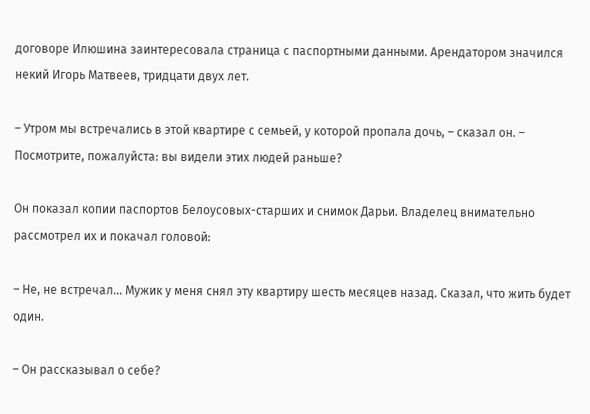договоре Илюшина заинтересовала страница с паспортными данными. Арендатором значился некий Игорь Матвеев, тридцати двух лет.

– Утром мы встречались в этой квартире с семьей, у которой пропала дочь, – сказал он. – Посмотрите, пожалуйста: вы видели этих людей раньше?

Он показал копии паспортов Белоусовых-старших и снимок Дарьи. Владелец внимательно рассмотрел их и покачал головой:

– Не, не встречал… Мужик у меня снял эту квартиру шесть месяцев назад. Сказал, что жить будет один.

– Он рассказывал о себе?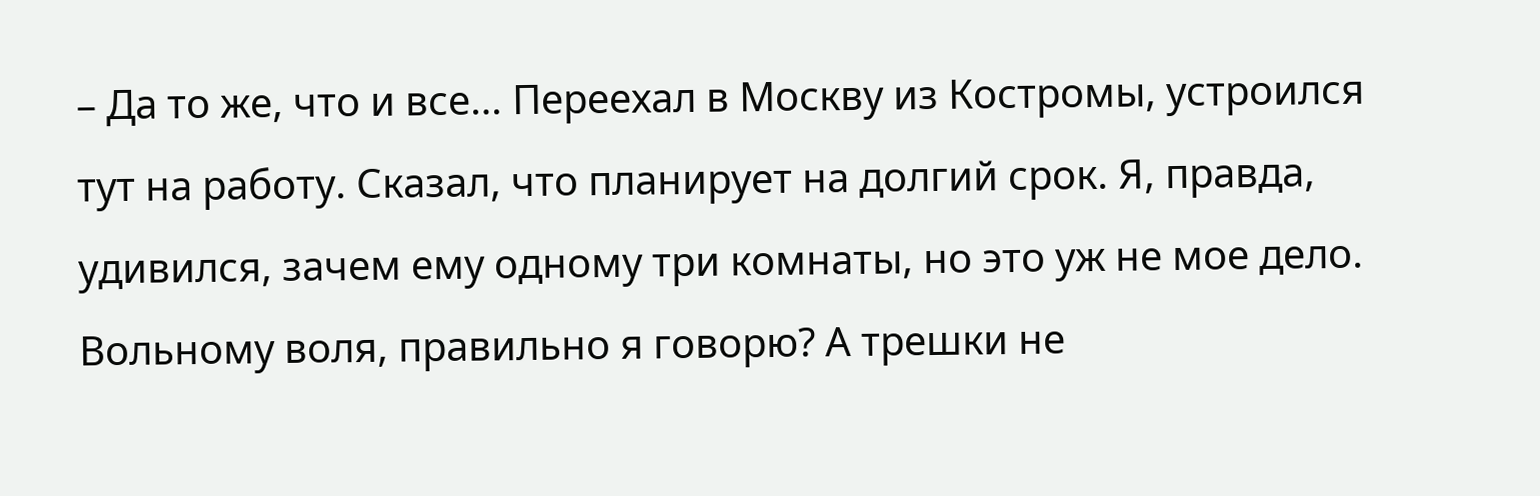– Да то же, что и все… Переехал в Москву из Костромы, устроился тут на работу. Сказал, что планирует на долгий срок. Я, правда, удивился, зачем ему одному три комнаты, но это уж не мое дело. Вольному воля, правильно я говорю? А трешки не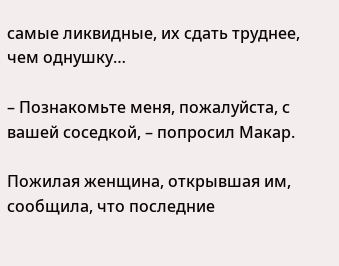самые ликвидные, их сдать труднее, чем однушку…

– Познакомьте меня, пожалуйста, с вашей соседкой, – попросил Макар.

Пожилая женщина, открывшая им, сообщила, что последние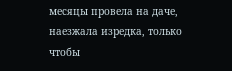месяцы провела на даче, наезжала изредка, только чтобы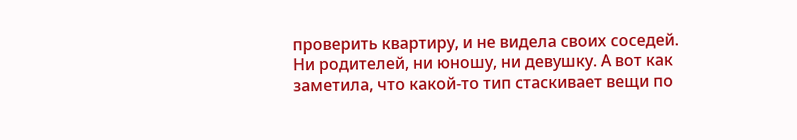проверить квартиру, и не видела своих соседей. Ни родителей, ни юношу, ни девушку. А вот как заметила, что какой-то тип стаскивает вещи по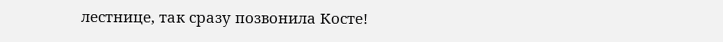лестнице, так сразу позвонила Косте!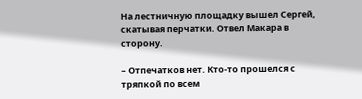На лестничную площадку вышел Сергей, скатывая перчатки. Отвел Макара в сторону.

– Отпечатков нет. Кто-то прошелся с тряпкой по всем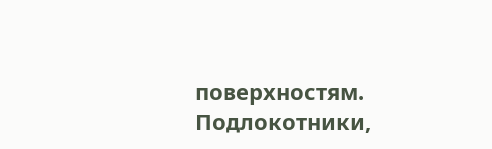поверхностям. Подлокотники,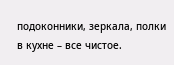подоконники, зеркала, полки в кухне – все чистое.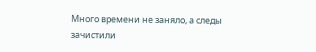Много времени не заняло, а следы зачистили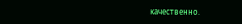качественно.